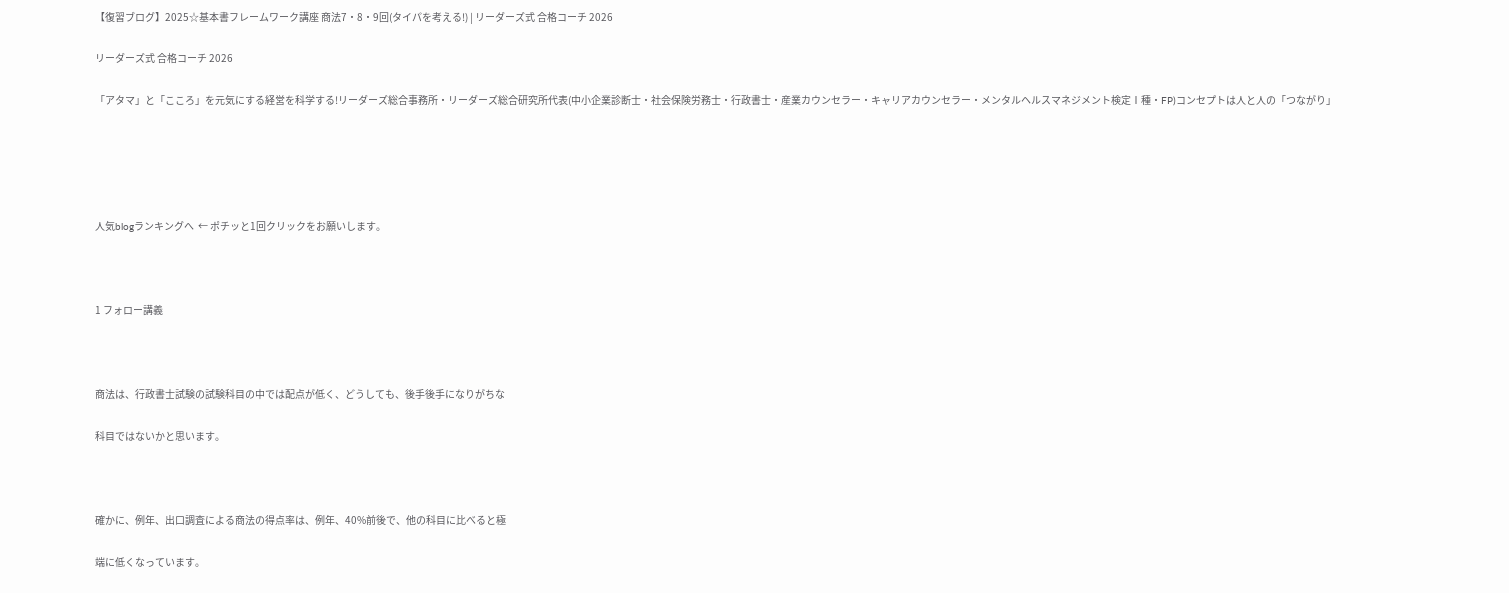【復習ブログ】2025☆基本書フレームワーク講座 商法7・8・9回(タイパを考える!) | リーダーズ式 合格コーチ 2026

リーダーズ式 合格コーチ 2026

「アタマ」と「こころ」を元気にする経営を科学する!リーダーズ総合事務所・リーダーズ総合研究所代表(中小企業診断士・社会保険労務士・行政書士・産業カウンセラー・キャリアカウンセラー・メンタルヘルスマネジメント検定Ⅰ種・FP)コンセプトは人と人の「つながり」





人気blogランキングへ  ← ポチッと1回クリックをお願いします。



1 フォロー講義



商法は、行政書士試験の試験科目の中では配点が低く、どうしても、後手後手になりがちな

科目ではないかと思います。



確かに、例年、出口調査による商法の得点率は、例年、40%前後で、他の科目に比べると極

端に低くなっています。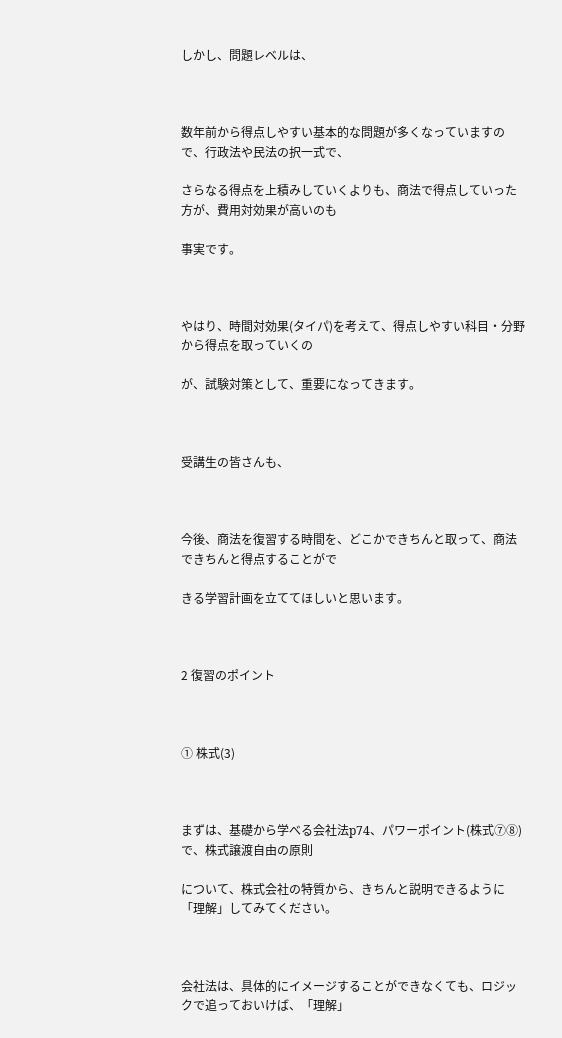しかし、問題レベルは、



数年前から得点しやすい基本的な問題が多くなっていますので、行政法や民法の択一式で、

さらなる得点を上積みしていくよりも、商法で得点していった方が、費用対効果が高いのも

事実です。



やはり、時間対効果(タイパ)を考えて、得点しやすい科目・分野から得点を取っていくの

が、試験対策として、重要になってきます。



受講生の皆さんも、



今後、商法を復習する時間を、どこかできちんと取って、商法できちんと得点することがで

きる学習計画を立ててほしいと思います。



2 復習のポイント



① 株式(3)



まずは、基礎から学べる会社法p74、パワーポイント(株式⑦⑧)で、株式譲渡自由の原則

について、株式会社の特質から、きちんと説明できるように「理解」してみてください。



会社法は、具体的にイメージすることができなくても、ロジックで追っておいけば、「理解」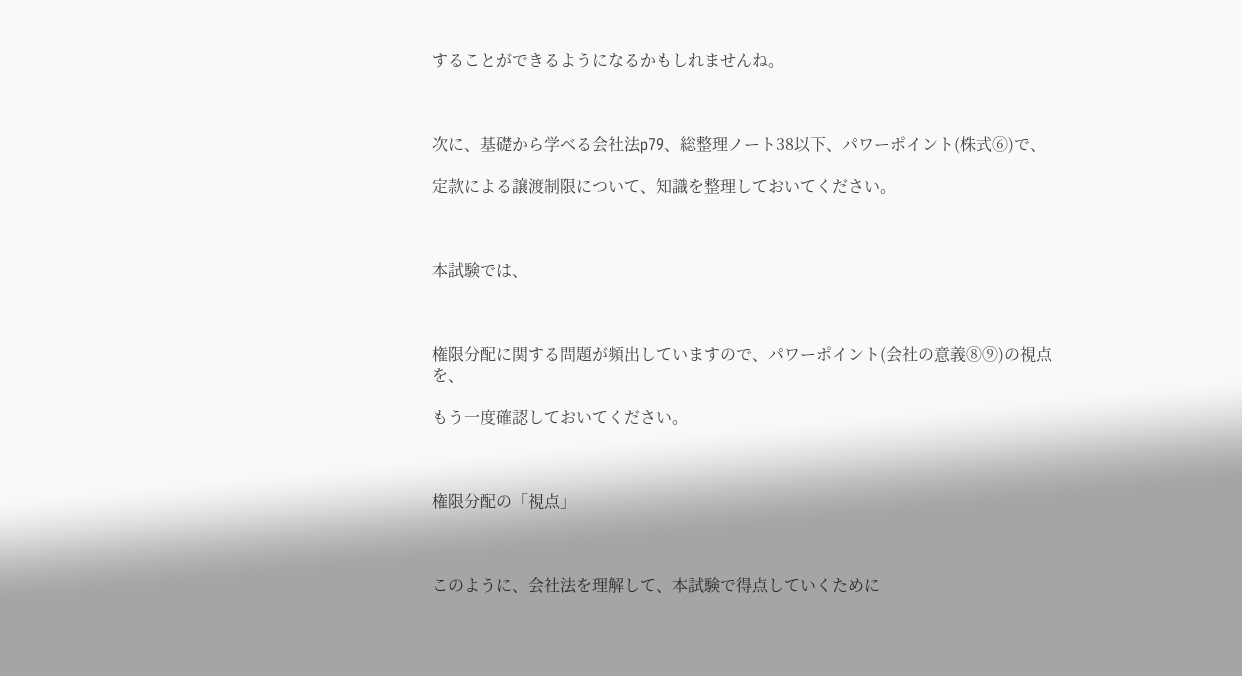することができるようになるかもしれませんね。



次に、基礎から学べる会社法p79、総整理ノート38以下、パワーポイント(株式⑥)で、

定款による譲渡制限について、知識を整理しておいてください。



本試験では、



権限分配に関する問題が頻出していますので、パワーポイント(会社の意義⑧⑨)の視点を、

もう一度確認しておいてください。



権限分配の「視点」



このように、会社法を理解して、本試験で得点していくために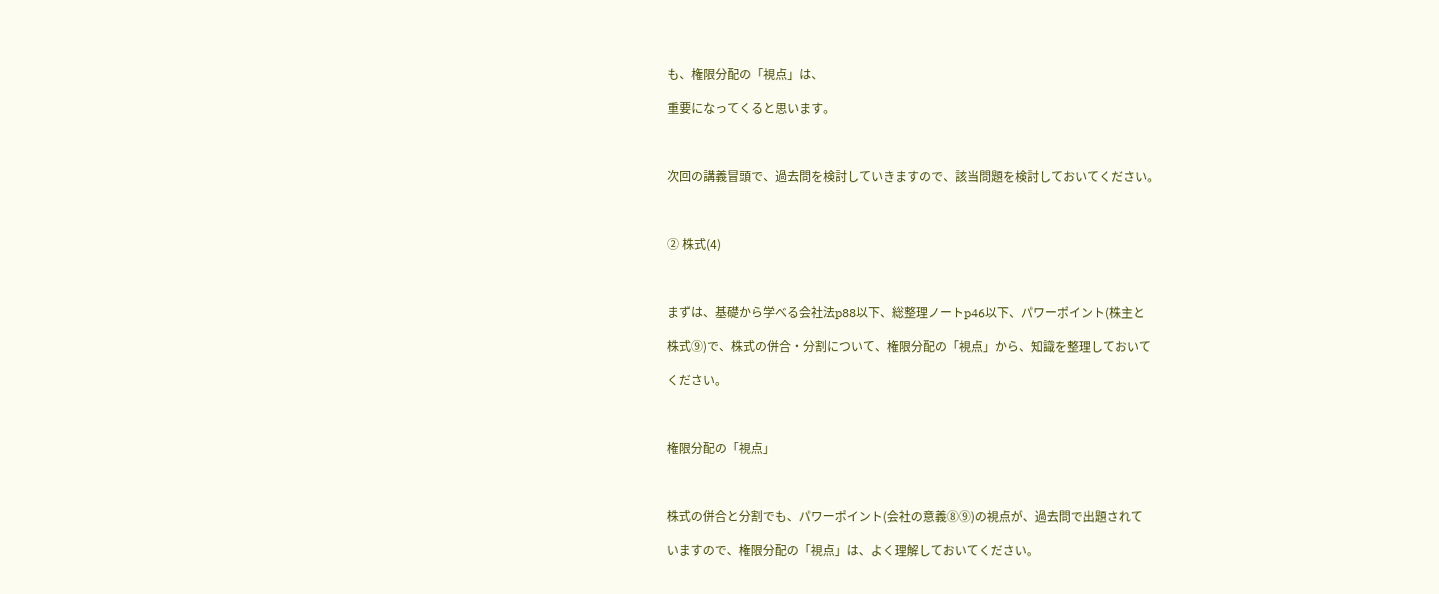も、権限分配の「視点」は、

重要になってくると思います。



次回の講義冒頭で、過去問を検討していきますので、該当問題を検討しておいてください。



② 株式(4)



まずは、基礎から学べる会社法p88以下、総整理ノートp46以下、パワーポイント(株主と

株式⑨)で、株式の併合・分割について、権限分配の「視点」から、知識を整理しておいて

ください。



権限分配の「視点」



株式の併合と分割でも、パワーポイント(会社の意義⑧⑨)の視点が、過去問で出題されて

いますので、権限分配の「視点」は、よく理解しておいてください。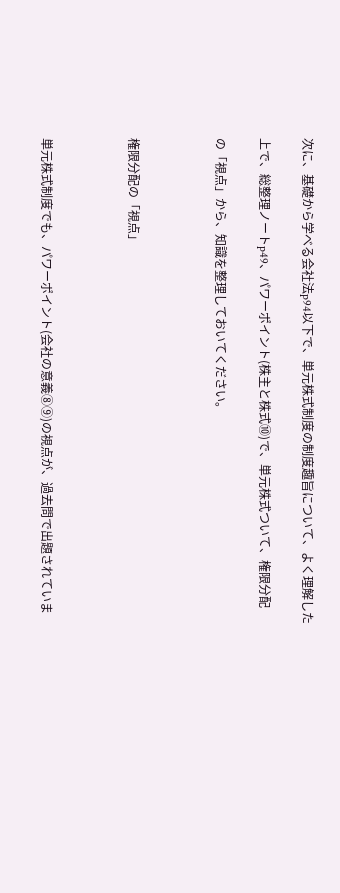次に、基礎から学べる会社法p94以下で、単元株式制度の制度趣旨について、よく理解した

上で、総整理ノートp49、パワーポイント(株主と株式⑩)で、単元株式ついて、権限分配

の「視点」から、知識を整理しておいてください。



権限分配の「視点」



単元株式制度でも、パワーポイント(会社の意義⑧⑨)の視点が、過去問で出題されていま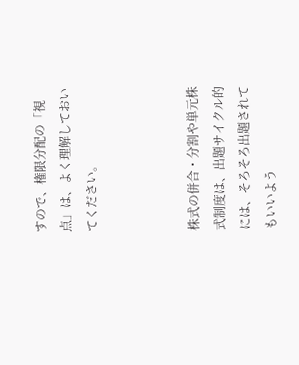すので、権限分配の「視点」は、よく理解しておいてください。



株式の併合・分割や単元株式制度は、出題サイクル的には、そろそろ出題されてもいいよう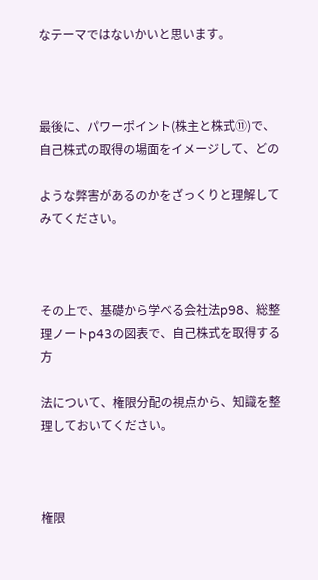なテーマではないかいと思います。



最後に、パワーポイント(株主と株式⑪)で、自己株式の取得の場面をイメージして、どの

ような弊害があるのかをざっくりと理解してみてください。



その上で、基礎から学べる会社法p98、総整理ノートp43の図表で、自己株式を取得する方

法について、権限分配の視点から、知識を整理しておいてください。



権限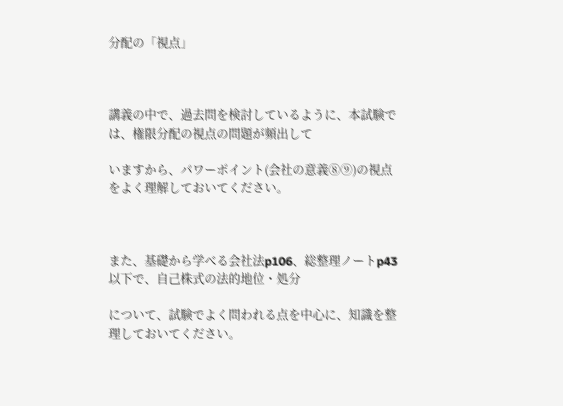分配の「視点」



講義の中で、過去問を検討しているように、本試験では、権限分配の視点の問題が頻出して

いますから、パワーポイント(会社の意義⑧⑨)の視点をよく理解しておいてください。



また、基礎から学べる会社法p106、総整理ノートp43以下で、自己株式の法的地位・処分

について、試験でよく問われる点を中心に、知識を整理しておいてください。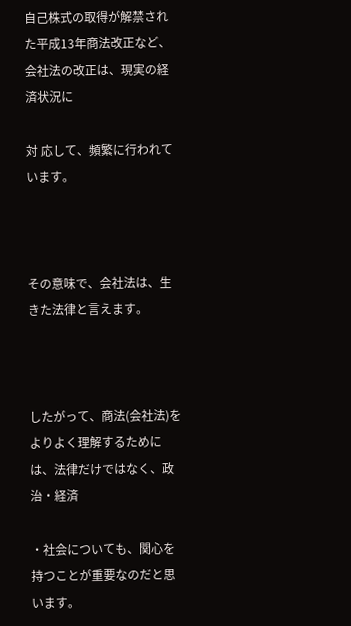自己株式の取得が解禁された平成13年商法改正など、会社法の改正は、現実の経済状況に

対 応して、頻繁に行われています。



その意味で、会社法は、生きた法律と言えます。



したがって、商法(会社法)をよりよく理解するためには、法律だけではなく、政治・経済

・社会についても、関心を持つことが重要なのだと思います。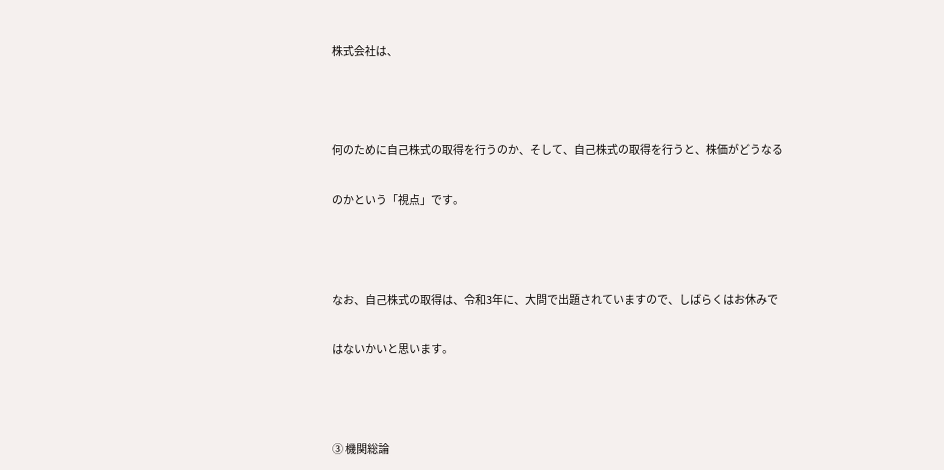株式会社は、



何のために自己株式の取得を行うのか、そして、自己株式の取得を行うと、株価がどうなる

のかという「視点」です。



なお、自己株式の取得は、令和3年に、大問で出題されていますので、しばらくはお休みで

はないかいと思います。



③ 機関総論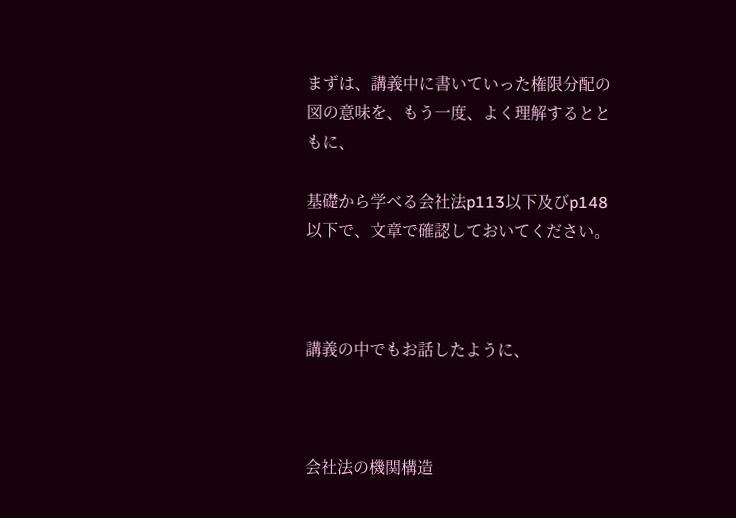まずは、講義中に書いていった権限分配の図の意味を、もう一度、よく理解するとともに、

基礎から学べる会社法p113以下及びp148以下で、文章で確認しておいてください。



講義の中でもお話したように、



会社法の機関構造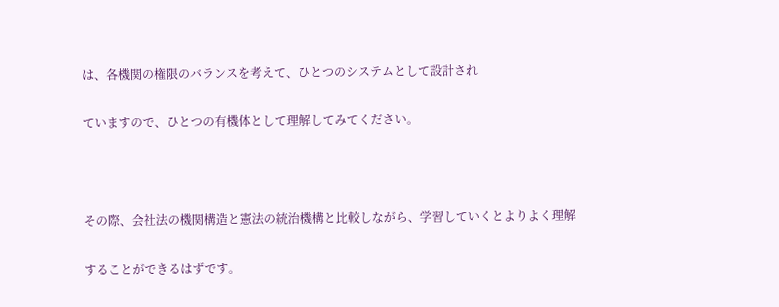は、各機関の権限のバランスを考えて、ひとつのシステムとして設計され

ていますので、ひとつの有機体として理解してみてください。



その際、会社法の機関構造と憲法の統治機構と比較しながら、学習していくとよりよく理解

することができるはずです。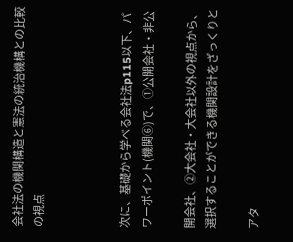会社法の機関構造と憲法の統治機構との比較の視点



次に、基礎から学べる会社法p115以下、パワーポイント(機関⑥)で、①公開会社・非公

開会社、②大会社・大会社以外の視点から、選択することができる機関設計をざっくりと

アタ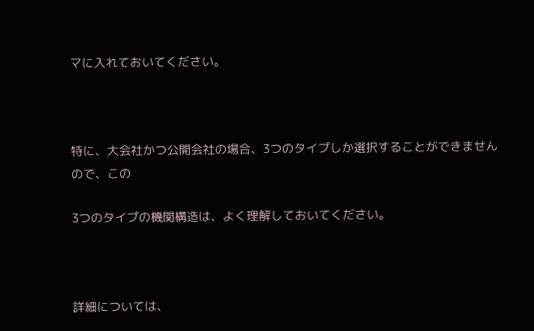マに入れておいてください。



特に、大会社かつ公開会社の場合、3つのタイプしか選択することができませんので、この

3つのタイプの機関構造は、よく理解しておいてください。



詳細については、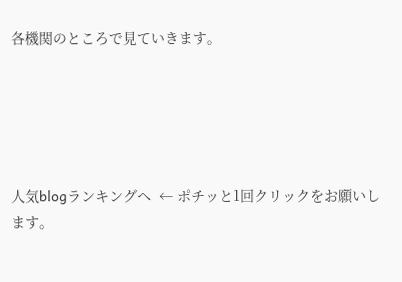各機関のところで見ていきます。





人気blogランキングへ  ← ポチッと1回クリックをお願いします。